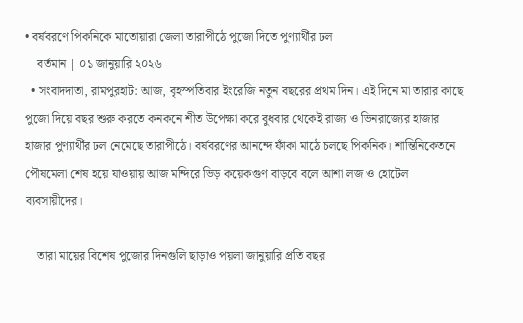• বর্ষবরণে পিকনিকে মাতোয়ারা জেলা তারাপীঠে পুজো দিতে পুণ্যার্থীর ঢল
    বর্তমান | ০১ জানুয়ারি ২০২৬
  • সংবাদদাতা, রামপুরহাট: আজ, বৃহস্পতিবার ইংরেজি নতুন বছরের প্রথম দিন। এই দিনে মা তারার কাছে পুজো দিয়ে বছর শুরু করতে কনকনে শীত উপেক্ষা করে বুধবার থেকেই রাজ্য ও ভিনরাজ্যের হাজার হাজার পুণ্যার্থীর ঢল নেমেছে তারাপীঠে। বর্ষবরণের আনন্দে ফাঁকা মাঠে চলছে পিকনিক। শান্তিনিকেতনে পৌষমেলা শেষ হয়ে যাওয়ায় আজ মন্দিরে ভিড় কয়েকগুণ বাড়বে বলে আশা লজ ও হোটেল ব্যবসায়ীদের।

    তারা মায়ের বিশেষ পুজোর দিনগুলি ছাড়াও পয়লা জানুয়ারি প্রতি বছর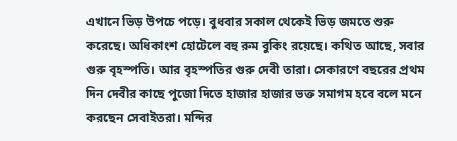এখানে ভিড় উপচে পড়ে। বুধবার সকাল থেকেই ভিড় জমতে শুরু করেছে। অধিকাংশ হোটেলে বহু রুম বুকিং রয়েছে। কথিত আছে, সবার গুরু বৃহস্পতি। আর বৃহস্পতির গুরু দেবী তারা। সেকারণে বছরের প্রথম দিন দেবীর কাছে পুজো দিতে হাজার হাজার ভক্ত সমাগম হবে বলে মনে করছেন সেবাইতরা। মন্দির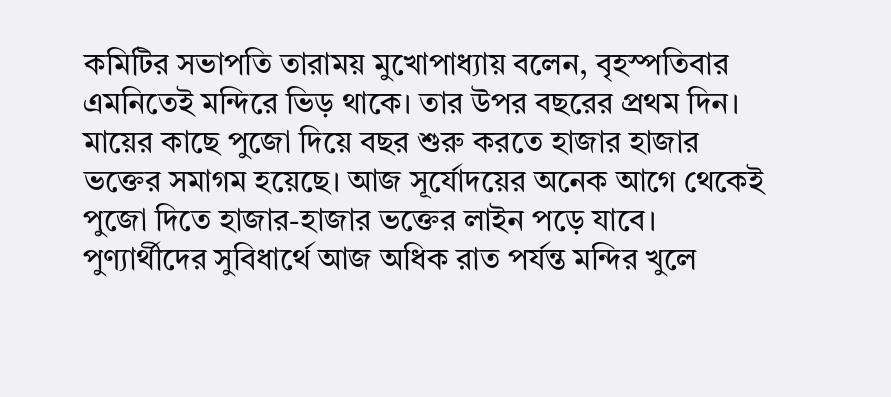কমিটির সভাপতি তারাময় মুখোপাধ্যায় বলেন, বৃহস্পতিবার এমনিতেই মন্দিরে ভিড় থাকে। তার উপর বছরের প্রথম দিন। মায়ের কাছে পুজো দিয়ে বছর শুরু করতে হাজার হাজার ভক্তের সমাগম হয়েছে। আজ সূর্যোদয়ের অনেক আগে থেকেই পুজো দিতে হাজার-হাজার ভক্তের লাইন পড়ে যাবে। পুণ্যার্থীদের সুবিধার্থে আজ অধিক রাত পর্যন্ত মন্দির খুলে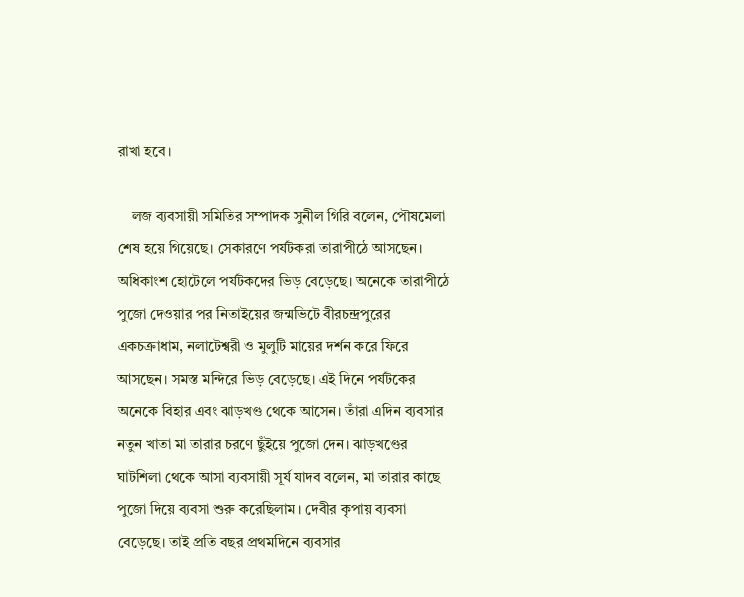রাখা হবে।

    লজ ব্যবসায়ী সমিতির সম্পাদক সুনীল গিরি বলেন, পৌষমেলা শেষ হয়ে গিয়েছে। সেকারণে পর্যটকরা তারাপীঠে আসছেন। অধিকাংশ হোটেলে পর্যটকদের ভিড় বেড়েছে। অনেকে তারাপীঠে পুজো দেওয়ার পর নিতাইয়ের জন্মভিটে বীরচন্দ্রপুরের একচক্রাধাম, নলাটেশ্বরী ও মুলুটি মায়ের দর্শন করে ফিরে আসছেন। সমস্ত মন্দিরে ভিড় বেড়েছে। এই দিনে পর্যটকের অনেকে বিহার এবং ঝাড়খণ্ড থেকে আসেন। তাঁরা এদিন ব্যবসার নতুন খাতা মা তারার চরণে ছুঁইয়ে পুজো দেন। ঝাড়খণ্ডের ঘাটশিলা থেকে আসা ব্যবসায়ী সূর্য যাদব বলেন, মা তারার কাছে পুজো দিয়ে ব্যবসা শুরু করেছিলাম। দেবীর কৃপায় ব্যবসা বেড়েছে। তাই প্রতি বছর প্রথমদিনে ব্যবসার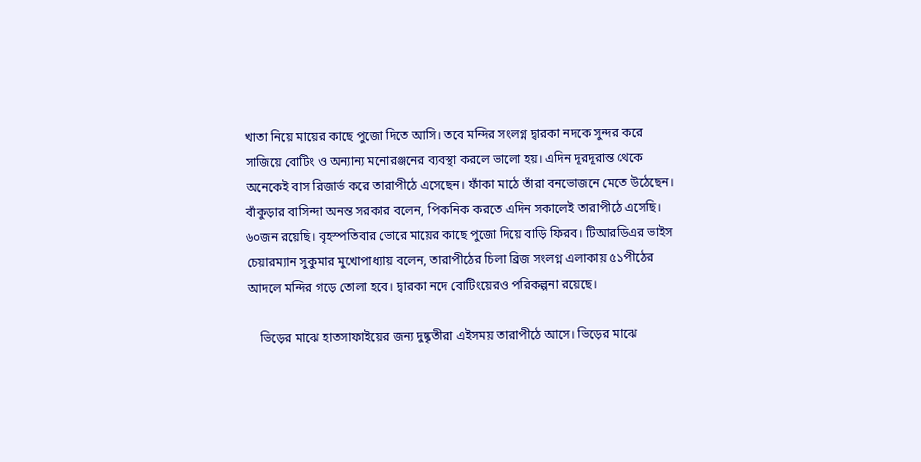খাতা নিয়ে মায়ের কাছে পুজো দিতে আসি। তবে মন্দির সংলগ্ন দ্বারকা নদকে সুন্দর করে সাজিয়ে বোটিং ও অন্যান্য মনোরঞ্জনের ব্যবস্থা করলে ভালো হয়। এদিন দূরদূরান্ত থেকে অনেকেই বাস রিজার্ভ করে তারাপীঠে এসেছেন। ফাঁকা মাঠে তাঁরা বনভোজনে মেতে উঠেছেন। বাঁকুড়ার বাসিন্দা অনন্ত সরকার বলেন, পিকনিক করতে এদিন সকালেই তারাপীঠে এসেছি। ৬০জন রয়েছি। বৃহস্পতিবার ভোরে মায়ের কাছে পুজো দিয়ে বাড়ি ফিরব। টিআরডিএর ভাইস চেয়ারম্যান সুকুমার মুখোপাধ্যায় বলেন, তারাপীঠের চিলা ব্রিজ সংলগ্ন এলাকায় ৫১পীঠের আদলে মন্দির গড়ে তোলা হবে। দ্বারকা নদে বোটিংয়েরও পরিকল্পনা রয়েছে।

    ভিড়ের মাঝে হাতসাফাইয়ের জন্য দুষ্কৃতীরা এইসময় তারাপীঠে আসে। ভিড়ের মাঝে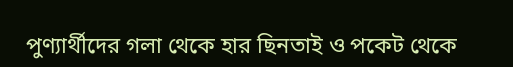পুণ্যার্থীদের গলা থেকে হার ছিনতাই ও পকেট থেকে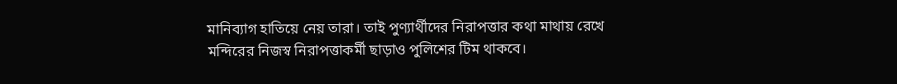মানিব্যাগ হাতিয়ে নেয় তারা। তাই পুণ্যার্থীদের নিরাপত্তার কথা মাথায় রেখে মন্দিরের নিজস্ব নিরাপত্তাকর্মী ছাড়াও পুলিশের টিম থাকবে।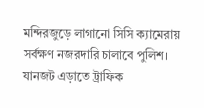মন্দিরজুড়ে লাগানো সিসি ক্যামেরায় সর্বক্ষণ নজরদারি চালাবে পুলিশ। যানজট এড়াতে ট্রাফিক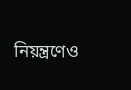নিয়ন্ত্রণেও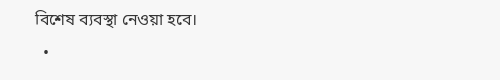বিশেষ ব্যবস্থা নেওয়া হবে।
  •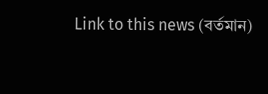Link to this news (বর্তমান)